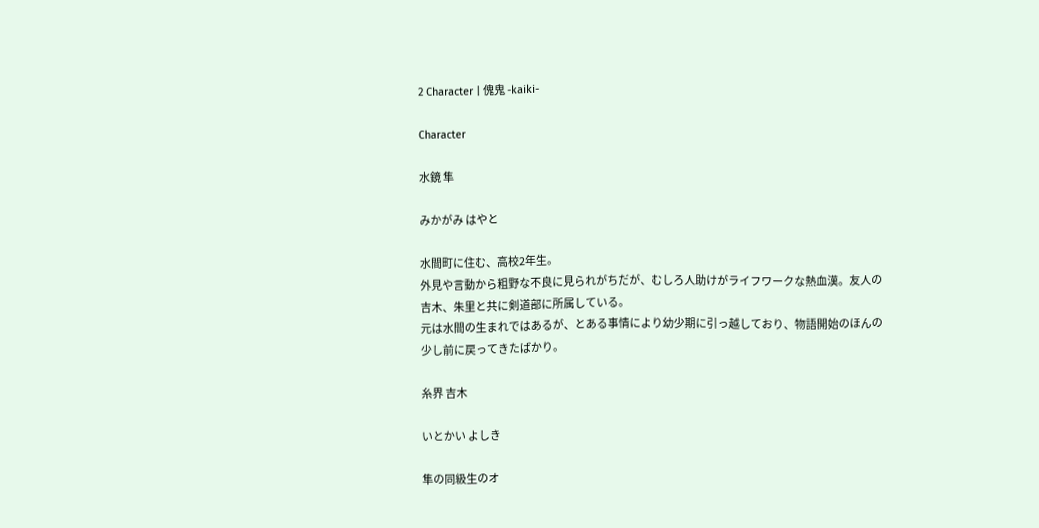2 Character | 傀鬼 -kaiki-

Character

水鏡 隼

みかがみ はやと

水間町に住む、高校2年生。
外見や言動から粗野な不良に見られがちだが、むしろ人助けがライフワークな熱血漢。友人の吉木、朱里と共に剣道部に所属している。
元は水間の生まれではあるが、とある事情により幼少期に引っ越しており、物語開始のほんの少し前に戻ってきたばかり。

糸界 吉木

いとかい よしき

隼の同級生のオ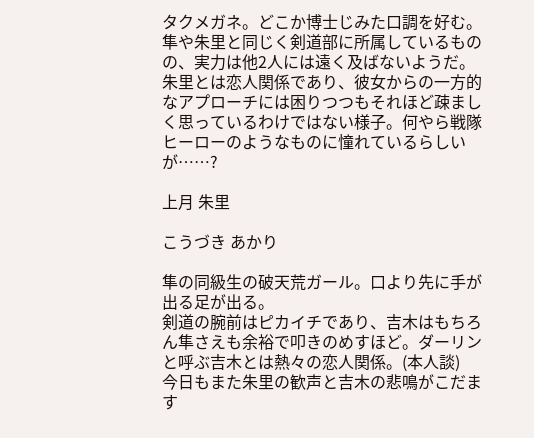タクメガネ。どこか博士じみた口調を好む。
隼や朱里と同じく剣道部に所属しているものの、実力は他2人には遠く及ばないようだ。
朱里とは恋人関係であり、彼女からの一方的なアプローチには困りつつもそれほど疎ましく思っているわけではない様子。何やら戦隊ヒーローのようなものに憧れているらしいが……?

上月 朱里

こうづき あかり

隼の同級生の破天荒ガール。口より先に手が出る足が出る。
剣道の腕前はピカイチであり、吉木はもちろん隼さえも余裕で叩きのめすほど。ダーリンと呼ぶ吉木とは熱々の恋人関係。(本人談)
今日もまた朱里の歓声と吉木の悲鳴がこだます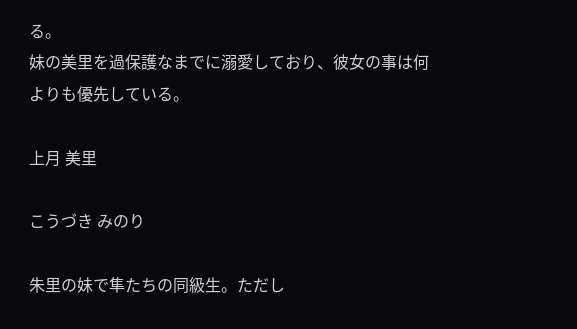る。
妹の美里を過保護なまでに溺愛しており、彼女の事は何よりも優先している。

上月 美里

こうづき みのり

朱里の妹で隼たちの同級生。ただし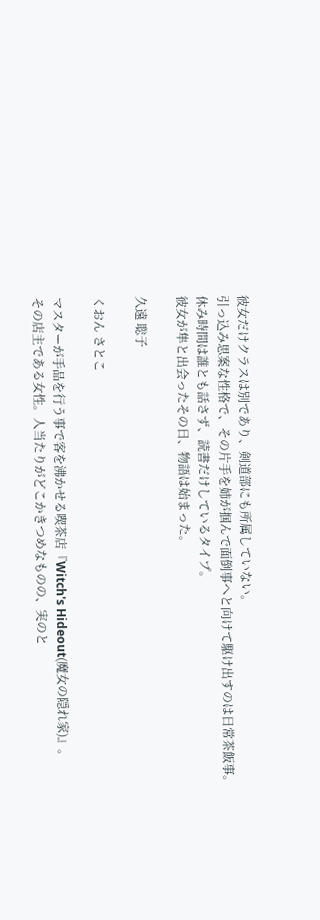彼女だけクラスは別であり、剣道部にも所属していない。
引っ込み思案な性格で、その片手を姉が掴んで面倒事へと向けて駆け出すのは日常茶飯事。
休み時間は誰とも話さず、読書だけしているタイプ。
彼女が隼と出会ったその日、物語は始まった。

久遠 聡子

くおん さとこ

マスターが手品を行う事で客を沸かせる喫茶店『Witch's Hideout(魔女の隠れ家)』。
その店主である女性。人当たりがどこかきつめなものの、実のと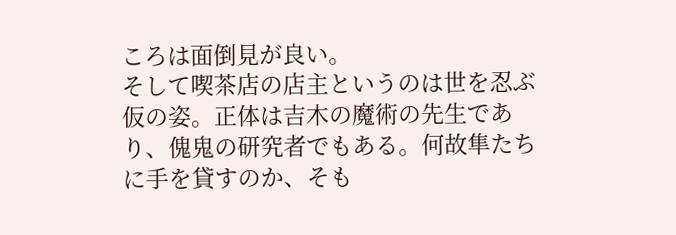ころは面倒見が良い。
そして喫茶店の店主というのは世を忍ぶ仮の姿。正体は吉木の魔術の先生であり、傀鬼の研究者でもある。何故隼たちに手を貸すのか、そも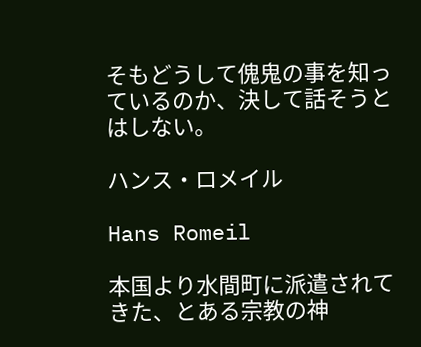そもどうして傀鬼の事を知っているのか、決して話そうとはしない。

ハンス・ロメイル

Hans Romeil

本国より水間町に派遣されてきた、とある宗教の神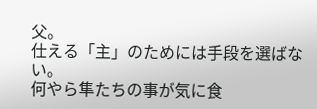父。
仕える「主」のためには手段を選ばない。
何やら隼たちの事が気に食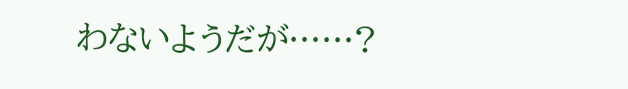わないようだが……?